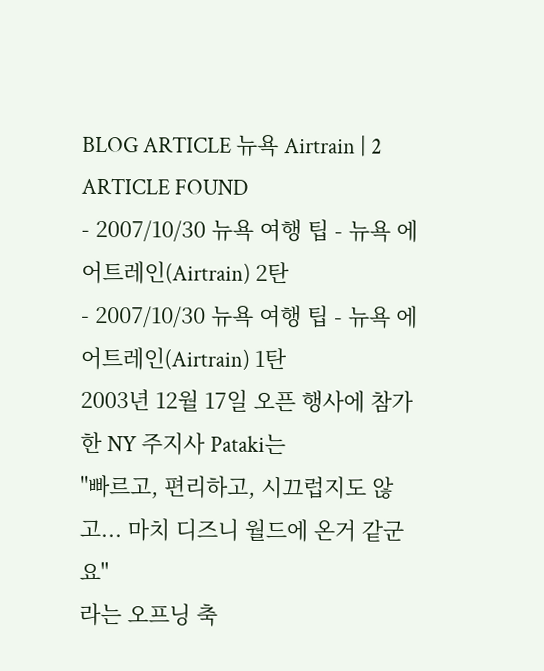BLOG ARTICLE 뉴욕 Airtrain | 2 ARTICLE FOUND
- 2007/10/30 뉴욕 여행 팁 - 뉴욕 에어트레인(Airtrain) 2탄
- 2007/10/30 뉴욕 여행 팁 - 뉴욕 에어트레인(Airtrain) 1탄
2003년 12월 17일 오픈 행사에 참가한 NY 주지사 Pataki는
"빠르고, 편리하고, 시끄럽지도 않고... 마치 디즈니 월드에 온거 같군요"
라는 오프닝 축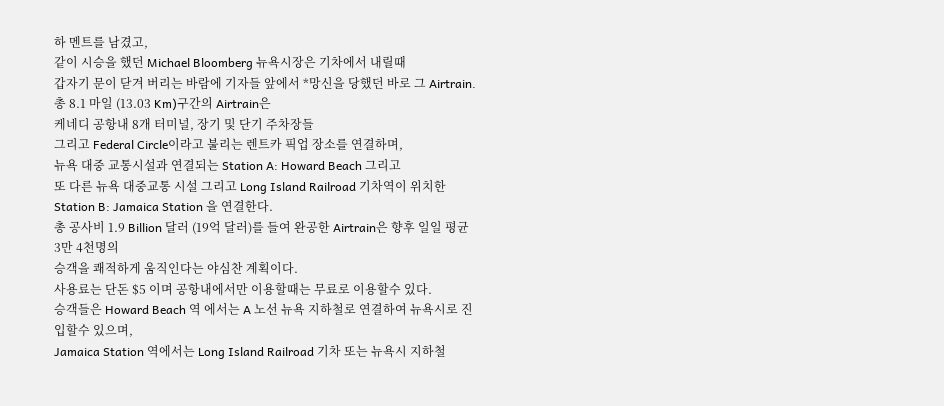하 멘트를 남겼고,
같이 시승을 했던 Michael Bloomberg 뉴욕시장은 기차에서 내릴때
갑자기 문이 닫겨 버리는 바람에 기자들 앞에서 *망신을 당했던 바로 그 Airtrain.
총 8.1 마일 (13.03 Km)구간의 Airtrain은
케네디 공항내 8개 터미널, 장기 및 단기 주차장들
그리고 Federal Circle이라고 불리는 렌트카 픽업 장소를 연결하며,
뉴욕 대중 교통시설과 연결되는 Station A: Howard Beach 그리고
또 다른 뉴욕 대중교통 시설 그리고 Long Island Railroad 기차역이 위치한
Station B: Jamaica Station 을 연결한다.
총 공사비 1.9 Billion 달러 (19억 달러)를 들여 완공한 Airtrain은 향후 일일 평균 3만 4천명의
승객을 쾌적하게 움직인다는 야심찬 계획이다.
사용료는 단돈 $5 이며 공항내에서만 이용할때는 무료로 이용할수 있다.
승객들은 Howard Beach 역 에서는 A 노선 뉴욕 지하철로 연결하여 뉴욕시로 진입할수 있으며,
Jamaica Station 역에서는 Long Island Railroad 기차 또는 뉴욕시 지하철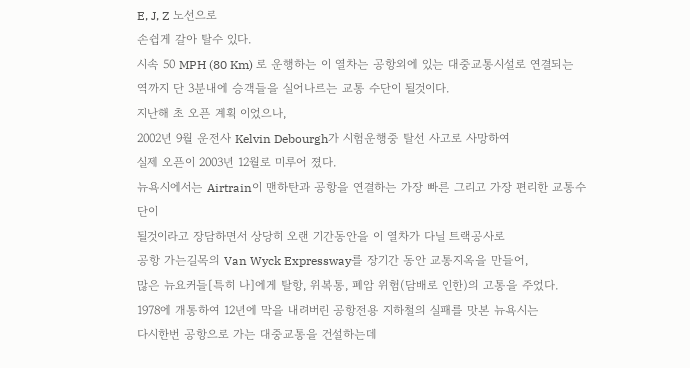E, J, Z 노선으로
손쉽게 갈아 탈수 있다.
시속 50 MPH (80 Km) 로 운행하는 이 열차는 공항외에 있는 대중교통시설로 연결되는
역까지 단 3분내에 승객들을 실어나르는 교통 수단이 될것이다.
지난해 초 오픈 계획 이었으나,
2002년 9월 운전사 Kelvin Debourgh가 시험운행중 탈선 사고로 사망하여
실제 오픈이 2003년 12월로 미루어 졌다.
뉴욕시에서는 Airtrain이 맨하탄과 공항을 연결하는 가장 빠른 그리고 가장 편리한 교통수단이
될것이라고 장담하면서 상당히 오랜 기간동안을 이 열차가 다닐 트랙공사로
공항 가는길목의 Van Wyck Expressway를 장기간 동안 교통지옥을 만들어,
많은 뉴요커들[특히 나]에게 탈항, 위복통, 폐암 위험(담배로 인한)의 고통을 주었다.
1978에 개통하여 12년에 막을 내려버린 공항전용 지하철의 실패를 맛본 뉴욕시는
다시한번 공항으로 가는 대중교통을 건설하는데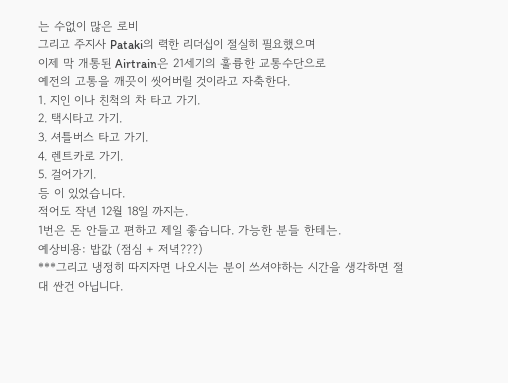는 수없이 많은 로비
그리고 주지사 Pataki의 력한 리더십이 절실히 필요했으며
이제 막 개통된 Airtrain은 21세기의 훌륭한 교통수단으로
예전의 고통을 깨끗이 씻어버릴 것이라고 자축한다.
1. 지인 이나 친척의 차 타고 가기.
2. 택시타고 가기.
3. 셔틀버스 타고 가기.
4. 렌트카로 가기.
5. 걸어가기.
등 이 있었습니다.
적어도 작년 12월 18일 까지는.
1번은 돈 안들고 편하고 제일 좋습니다. 가능한 분들 한테는.
예상비용: 밥값 (점심 + 저녁???)
***그리고 냉정히 따지자면 나오시는 분이 쓰셔야하는 시간을 생각하면 절대 싼건 아닙니다.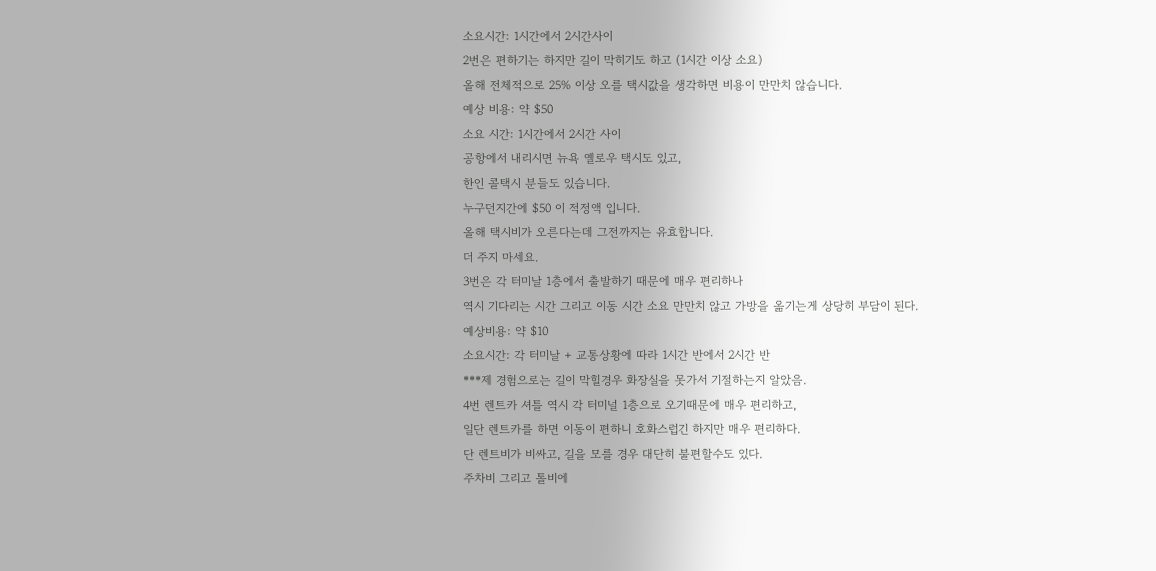소요시간: 1시간에서 2시간사이
2번은 편하기는 하지만 길이 막히기도 하고 (1시간 이상 소요)
올해 전체적으로 25% 이상 오를 택시값을 생각하면 비용이 만만치 않습니다.
예상 비용: 약 $50
소요 시간: 1시간에서 2시간 사이
공항에서 내리시면 뉴욕 옐로우 택시도 있고,
한인 콜택시 분들도 있습니다.
누구던지간에 $50 이 적정액 입니다.
올해 택시비가 오른다는데 그전까지는 유효합니다.
더 주지 마세요.
3번은 각 터미날 1층에서 출발하기 때문에 매우 편리하나
역시 기다리는 시간 그리고 이동 시간 소요 만만치 않고 가방을 옮기는게 상당히 부담이 된다.
예상비용: 약 $10
소요시간: 각 터미날 + 교통상황에 따라 1시간 반에서 2시간 반
***제 경험으로는 길이 막힐경우 화장실을 못가서 기절하는지 알았음.
4번 렌트카 셔틀 역시 각 터미널 1층으로 오기때문에 매우 편리하고,
일단 렌트카를 하면 이동이 편하니 호화스럽긴 하지만 매우 편리하다.
단 렌트비가 비싸고, 길을 모를 경우 대단히 불편할수도 있다.
주차비 그리고 톨비에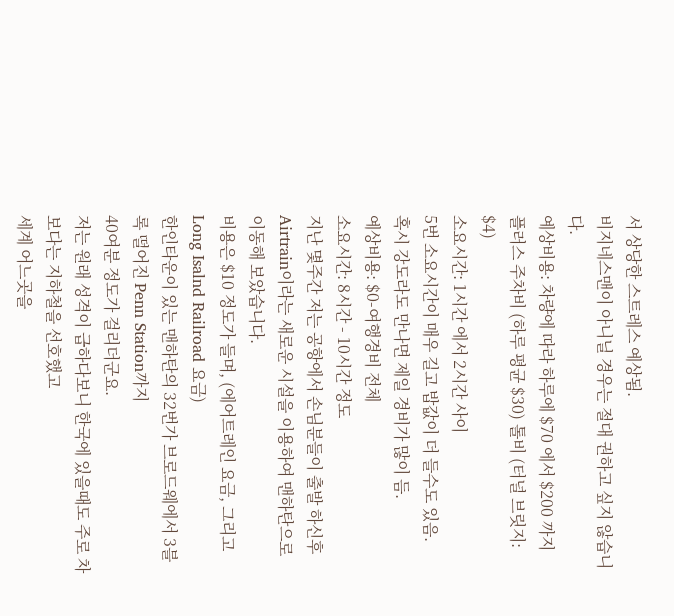서 상당한 스트레스 예상됨.
비지네스맨이 아니닐 경우는 절대 권하고 싶지 않습니다.
예상비용: 차량에 따라 하루에 $70 에서 $200 까지
플러스 주차비 (하루 평균 $30) 톨비 (터널 브릿지: $4)
소요시간: 1시간 에서 2시간 사이
5번 소요시간이 매우 길고 밥값이 더 들수도 있음.
혹시 강도라도 만나면 제일 경비가 많이 듬.
예상비용: $0-여행경비 전체
소요시간: 8시간 - 10시간 정도
지난 몇주간 저는 공항에서 손님분들이 출발 하신후
Airtrain이라는 새로운 시설을 이용하여 맨하탄으로 이동해 보았습니다.
비용은 $10 정도가 들며, (에어트레인 요금, 그리고 Long Isalnd Railroad 요금)
한인타운이 있는 맨하탄의 32번가 브로드웨에서 3블록 떨어진 Penn Station까지
40여분 정도가 걸리더군요.
저는 원래 성격이 급하다보니 한국에 있을때도 주로 차보다는 지하철을 선호했고
세계 어느곳을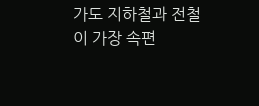가도 지하철과 전철이 가장 속편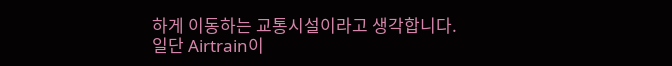하게 이동하는 교통시설이라고 생각합니다.
일단 Airtrain이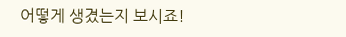어떻게 생겼는지 보시죠!